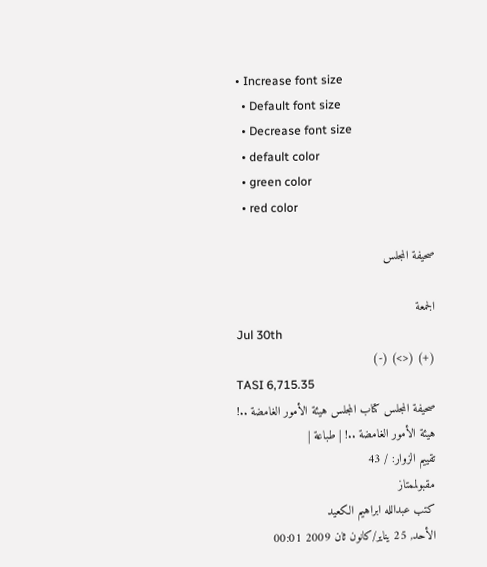• Increase font size
  • Default font size
  • Decrease font size
  • default color
  • green color
  • red color

صحيفة المجلس

الجمعة
Jul 30th
(+) (<>) (-)
TASI 6,715.35
صحيفة المجلس كتاب المجلس هيئة الأمور الغامضة ..!
هيئة الأمور الغامضة ..! | طباعة |
تقييم الزوار: / 43
مقبولممتاز
كتب عبدالله ابراهيم الكعيد
الأحد, 25 يناير/كانون ثان 2009 00:01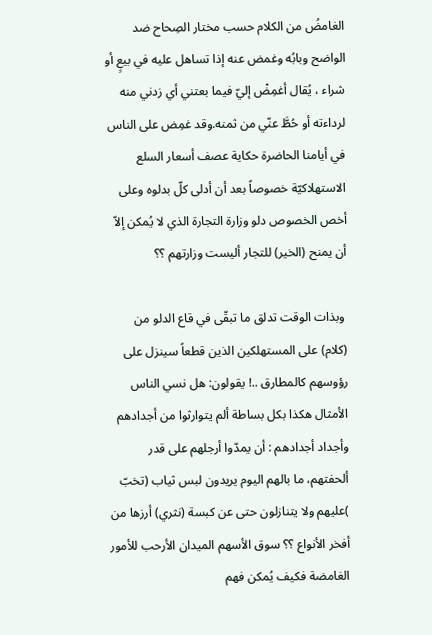الغامضُ من الكلام حسب مختار الصِحاح ضد الواضح وبابُه وغمض عنه إذا تساهل عليه في بيعٍ أو شراء ، يُقال أغمِضْ إليّ فيما بعتني أي زدني منه لرداءته أو حُطَّ عنّي من ثمنه.وقد غمِض على الناس في أيامنا الحاضرة حكاية عصف أسعار السلع الاستهلاكيّة خصوصاً بعد أن أدلى كلّ بدلوه وعلى أخص الخصوص دلو وزارة التجارة الذي لا يُمكن إلاّ أن يمنح (الخير) للتجار أليست وزارتهم ؟؟

 وبذات الوقت تدلق ما تبقّى في قاع الدلو من (كلام) على المستهلكين الذين قطعاً سينزل على رؤوسهم كالمطارق ..! يقولون: هل نسي الناس الأمثال هكذا بكل بساطة ألم يتوارثوا من أجدادهم وأجداد أجدادهم : أن يمدّوا أرجلهم على قدر ألحفتهم، ما بالهم اليوم يريدون لبس ثياب (تخبّ )عليهم ولا يتنازلون حتى عن كبسة (نثري) أرزها من أفخر الأنواع ؟؟ سوق الأسهم الميدان الأرحب للأمور الغامضة فكيف يُمكن فهم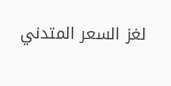لغز السعر المتدني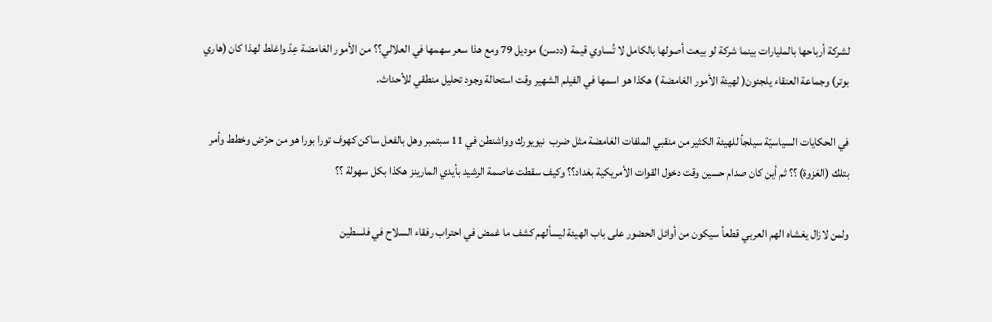لشركة أرباحها بالمليارات بينما شركة لو بيعت أصولها بالكامل لا تُساوي قيمة (ددسن) موديل 79 ومع هذا سعر سهمها في العلالي؟؟ من الأمور الغامضة عِدّ واغلط لهذا كان (هاري بوتر) وجماعة العنقاء يلجئون( لهيئة الأمور الغامضة ) هكذا هو اسمها في الفيلم الشهير وقت استحالة وجود تحليل منطقي للأحداث.

في الحكايات السياسيّة سيلجأ للهيئة الكثير من منقبي الملفات الغامضة مثل ضرب  نيويورك وواشنطن في 11 سبتمبر وهل بالفعل ساكن كهوف تورا بورا هو من حرّض وخطط وأمر بتلك (الغزوة) ؟؟ ثم أين كان صدام حسين وقت دخول القوات الأمريكية بغداد؟؟ وكيف سقطت عاصمة الرشيد بأيدي المارينز هكذا بكل سهولة ؟؟

ولمن لازال يغشاه الهم العربي قطعاً سيكون من أوائل الحضور على باب الهيئة ليسألهم كشف ما غمض في احتراب رفقاء السلاح في فلسطين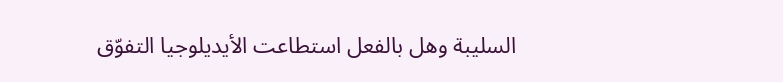السليبة وهل بالفعل استطاعت الأيديلوجيا التفوّق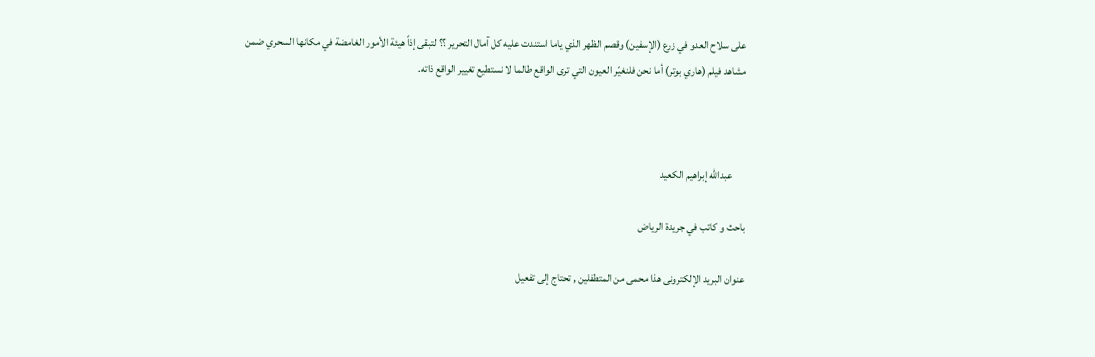على سلاح العدو في زرع (الإسفين) وقصم الظهر الذي ياما استندت عليه كل آمال التحرير ؟؟ لتبقى إذاً هيئة الأمور الغامضة في مكانها السحري ضمن مشاهد فيلم (هاري بوتر) أما نحن فلنغيّر العيون التي ترى الواقع طالما لا نستطيع تغيير الواقع ذاته.



      عبدالله إبراهيم الكعيد

باحث و كاتب في جريدة الرياض

عنوان البريد الإلكترونى هذا محمى من المتطفلين , تحتاج إلى تفعيل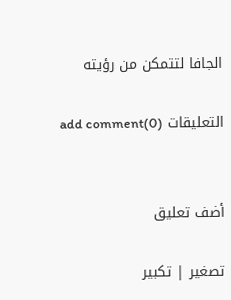الجافا لتتمكن من رؤيته

التعليقات (0)add comment


أضف تعليق

تصغير | تكبير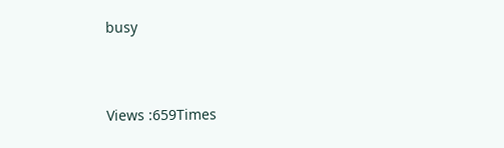busy


Views :659Times